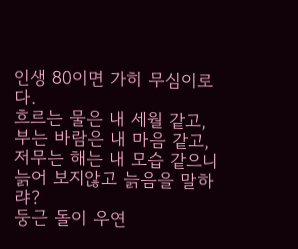인생 80이면 가히 무심이로다.
흐르는 물은 내 세월 같고,
부는 바람은 내 마음 같고,
저무는 해는 내 모습 같으니
늙어 보지않고 늙음을 말하랴?
둥근 돌이 우연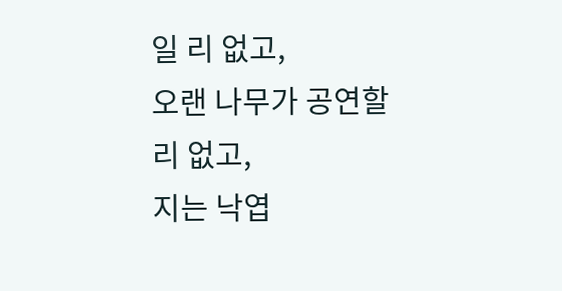일 리 없고,
오랜 나무가 공연할 리 없고,
지는 낙엽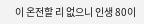이 온전할 리 없으니 인생 80이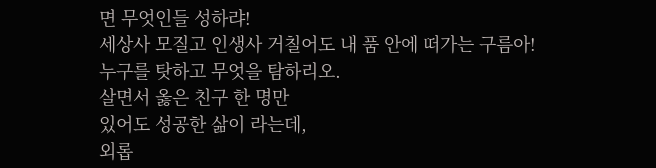면 무엇인들 성하랴!
세상사 모질고 인생사 거칠어도 내 품 안에 떠가는 구름아!
누구를 탓하고 무엇을 탐하리오.
살면서 옳은 친구 한 명만
있어도 성공한 삶이 라는데,
외롭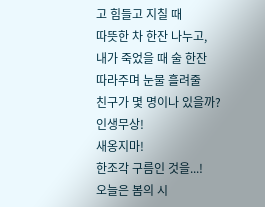고 힘들고 지칠 때
따뜻한 차 한잔 나누고,
내가 죽었을 때 술 한잔
따라주며 눈물 흘려줄
친구가 몇 명이나 있을까?
인생무상!
새옹지마!
한조각 구름인 것을...!
오늘은 봄의 시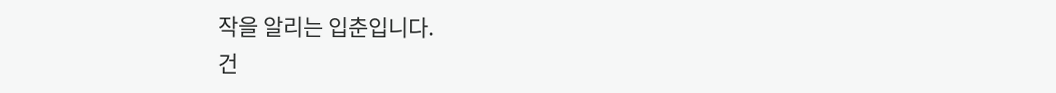작을 알리는 입춘입니다.
건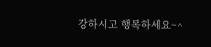강하시고 행복하세요~^